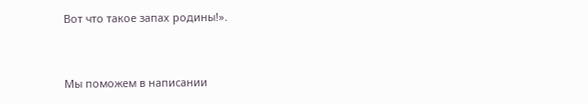Вот что такое запах родины!».


Мы поможем в написании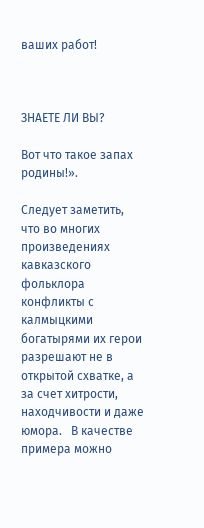ваших работ!



ЗНАЕТЕ ЛИ ВЫ?

Вот что такое запах родины!».

Следует заметить, что во многих произведениях кавказского фольклора конфликты с калмыцкими богатырями их герои разрешают не в открытой схватке, а за счет хитрости, находчивости и даже юмора.   В качестве примера можно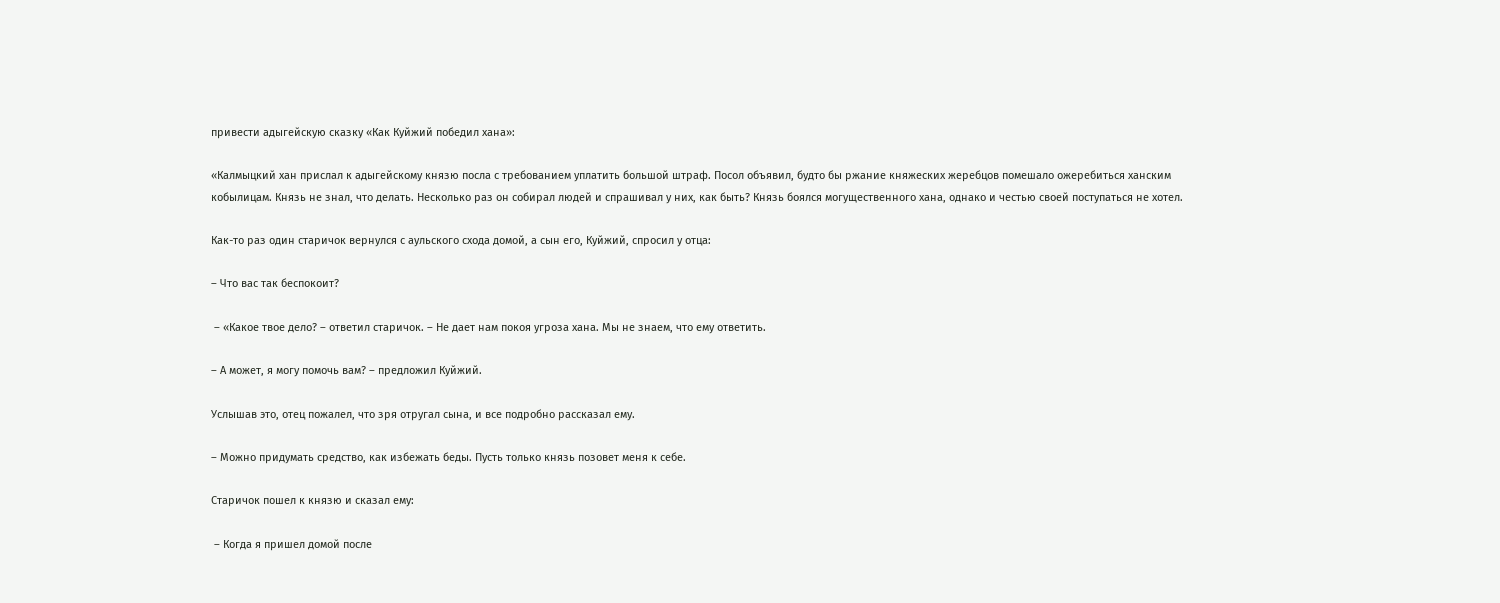привести адыгейскую сказку «Как Куйжий победил хана»:

«Калмыцкий хан прислал к адыгейскому князю посла с требованием уплатить большой штраф. Посол объявил, будто бы ржание княжеских жеребцов помешало ожеребиться ханским кобылицам. Князь не знал, что делать. Несколько раз он собирал людей и спрашивал у них, как быть? Князь боялся могущественного хана, однако и честью своей поступаться не хотел.

Как-то раз один старичок вернулся с аульского схода домой, а сын его, Куйжий, спросил у отца:

– Что вас так беспокоит?

 – «Какое твое дело? – ответил старичок. – Не дает нам покоя угроза хана. Мы не знаем, что ему ответить.

– А может, я могу помочь вам? – предложил Куйжий.

Услышав это, отец пожалел, что зря отругал сына, и все подробно рассказал ему.

– Можно придумать средство, как избежать беды. Пусть только князь позовет меня к себе.

Старичок пошел к князю и сказал ему:

 – Когда я пришел домой после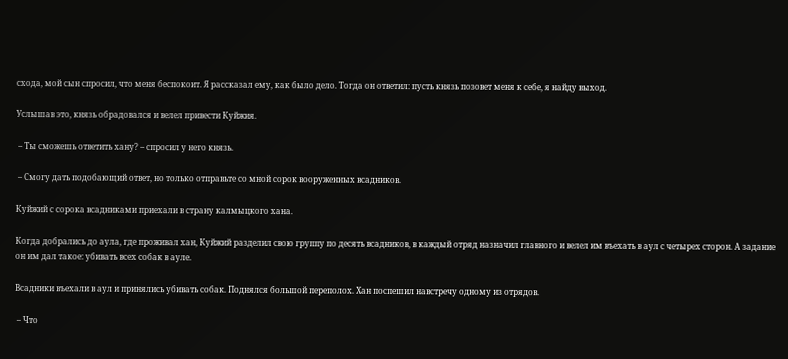схода, мой сын спросил, что меня беспокоит. Я рассказал ему, как было дело. Тогда он ответил: пусть князь позовет меня к себе, я найду выход.

Услышав это, князь обрадовался и велел привести Куйжия.

 – Ты сможешь ответить хану? – спросил у него князь.

 – Смогу дать подобающий ответ, но только отправьте со мной сорок вооруженных всадников.

Куйжий с сорока всадниками приехали в страну калмыцкого хана.

Когда добрались до аула, где проживал хан, Куйжий разделил свою группу по десять всадников, в каждый отряд назначил главного и велел им въехать в аул с четырех сторон. А задание он им дал такое: убивать всех собак в ауле.

Всадники въехали в аул и принялись убивать собак. Поднялся большой переполох. Хан поспешил навстречу одному из отрядов.

 – Что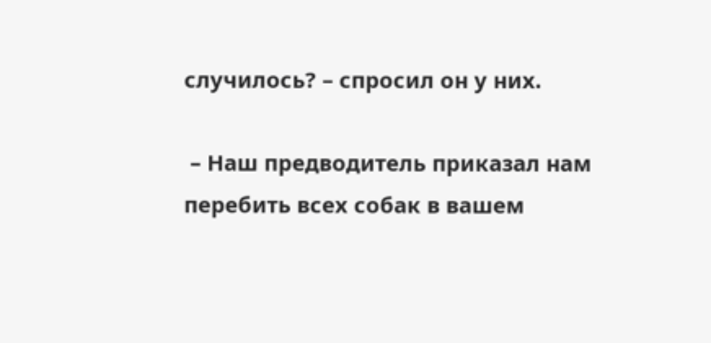случилось? – спросил он у них.

 – Наш предводитель приказал нам перебить всех собак в вашем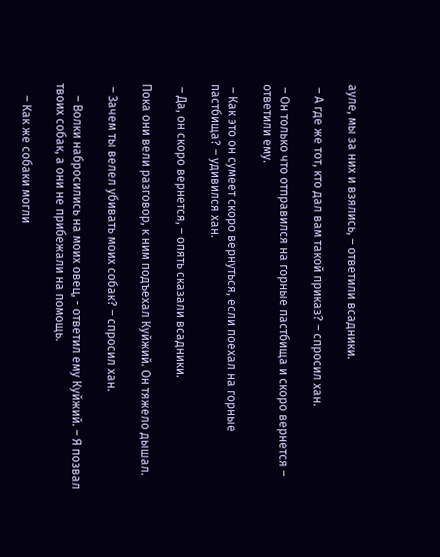ауле, мы за них и взялись, – ответили всадники.

 – А где же тот, кто дал вам такой приказ? – спросил хан.

 – Он только что отправился на горные пастбища и скоро вернется – ответили ему.

 – Как это он сумеет скоро вернуться, если поехал на горные пастбища? – удивился хан.

 – Да, он скоро вернется, – опять сказали всадники.

Пока они вели разговор, к ним подъехал Куйжий. Он тяжело дышал.

 – Зачем ты велел убивать моих собак? – спросил хан.

    – Волки набросились на моих овец, - ответил ему Куйжий. – Я позвал твоих собак, а они не прибежали на помощь.

    – Как же собаки могли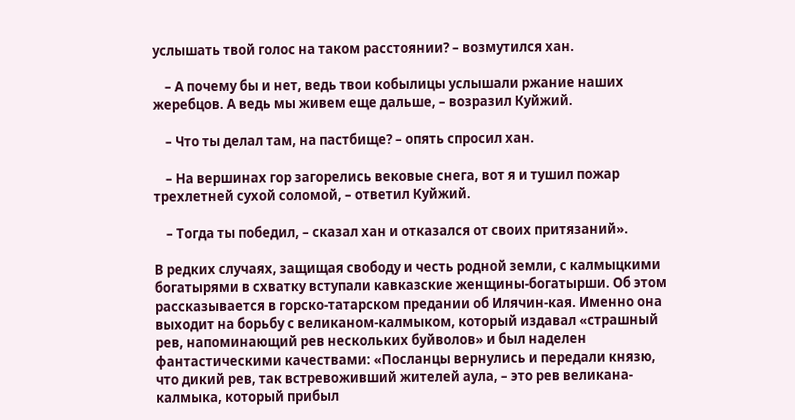услышать твой голос на таком расстоянии? – возмутился хан.

    – А почему бы и нет, ведь твои кобылицы услышали ржание наших жеребцов. А ведь мы живем еще дальше, – возразил Куйжий.

    – Что ты делал там, на пастбище? – опять спросил хан.

    – На вершинах гор загорелись вековые снега, вот я и тушил пожар трехлетней сухой соломой, – ответил Куйжий.

    – Тогда ты победил, – сказал хан и отказался от своих притязаний».

В редких случаях, защищая свободу и честь родной земли, с калмыцкими богатырями в схватку вступали кавказские женщины-богатырши. Об этом рассказывается в горско-татарском предании об Илячин-кая. Именно она выходит на борьбу с великаном-калмыком, который издавал «страшный рев, напоминающий рев нескольких буйволов» и был наделен фантастическими качествами: «Посланцы вернулись и передали князю, что дикий рев, так встревоживший жителей аула, – это рев великана-калмыка, который прибыл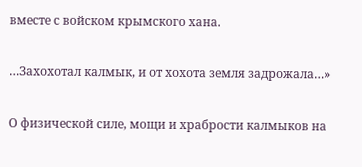вместе с войском крымского хана.

…Захохотал калмык, и от хохота земля задрожала…»

О физической силе, мощи и храбрости калмыков на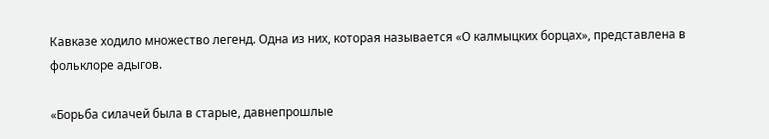Кавказе ходило множество легенд. Одна из них, которая называется «О калмыцких борцах», представлена в фольклоре адыгов.

«Борьба силачей была в старые, давнепрошлые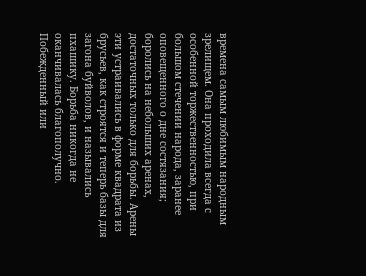времена самым любимым народным зрелищем. Она проходила всегда с особенной торжественностью, при большом стечении народа, заранее оповещенного о дне состязания; боролись на небольших аренах, достаточных только для борьбы. Арены эти устраивались в форме квадрата из брусьев, как строятся и теперь базы для загона буйволов, и назывались пхашику. Борьба никогда не оканчивалась благополучно. Побежденный или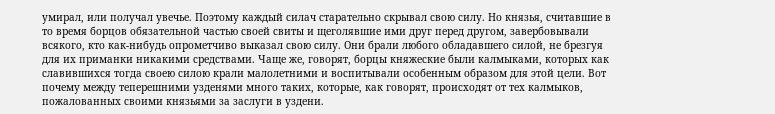умирал, или получал увечье. Поэтому каждый силач старательно скрывал свою силу. Но князья, считавшие в то время борцов обязательной частью своей свиты и щеголявшие ими друг перед другом, завербовывали всякого, кто как-нибудь опрометчиво выказал свою силу. Они брали любого обладавшего силой, не брезгуя для их приманки никакими средствами. Чаще же, говорят, борцы княжеские были калмыками, которых как славившихся тогда своею силою крали малолетними и воспитывали особенным образом для этой цели. Вот почему между теперешними узденями много таких, которые, как говорят, происходят от тех калмыков, пожалованных своими князьями за заслуги в уздени.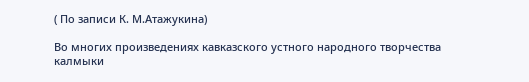( По записи К. М.Атажукина)

Во многих произведениях кавказского устного народного творчества калмыки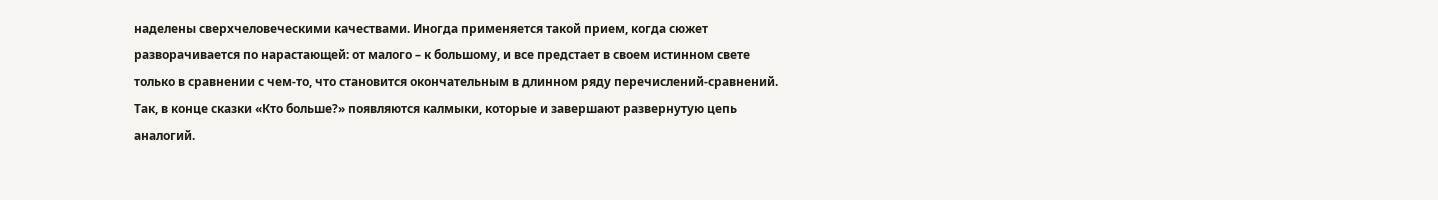наделены сверхчеловеческими качествами. Иногда применяется такой прием, когда сюжет разворачивается по нарастающей: от малого – к большому, и все предстает в своем истинном свете только в сравнении с чем-то, что становится окончательным в длинном ряду перечислений-сравнений. Так, в конце сказки «Кто больше?» появляются калмыки, которые и завершают развернутую цепь аналогий.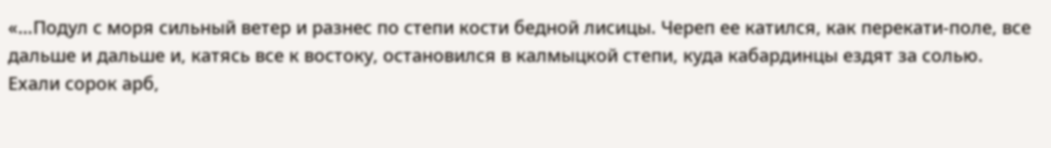«…Подул с моря сильный ветер и разнес по степи кости бедной лисицы. Череп ее катился, как перекати-поле, все дальше и дальше и, катясь все к востоку, остановился в калмыцкой степи, куда кабардинцы ездят за солью. Ехали сорок арб,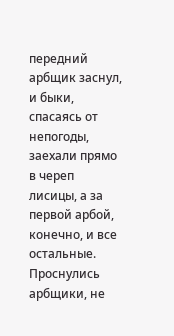передний арбщик заснул, и быки, спасаясь от непогоды, заехали прямо в череп лисицы, а за первой арбой, конечно, и все остальные. Проснулись арбщики, не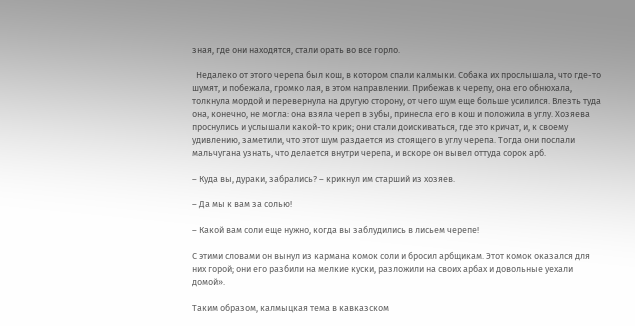зная, где они находятся, стали орать во все горло.

  Недалеко от этого черепа был кош, в котором спали калмыки. Собака их прослышала, что где-то шумят, и побежала, громко лая, в этом направлении. Прибежав к черепу, она его обнюхала, толкнула мордой и перевернула на другую сторону, от чего шум еще больше усилился. Влезть туда она, конечно, не могла: она взяла череп в зубы, принесла его в кош и положила в углу. Хозяева проснулись и услышали какой-то крик; они стали доискиваться, где это кричат, и, к своему удивлению, заметили, что этот шум раздается из стоящего в углу черепа. Тогда они послали мальчугана узнать, что делается внутри черепа, и вскоре он вывел оттуда сорок арб.

– Куда вы, дураки, забрались? – крикнул им старший из хозяев.

– Да мы к вам за солью!

– Какой вам соли еще нужно, когда вы заблудились в лисьем черепе!

С этими словами он вынул из кармана комок соли и бросил арбщикам. Этот комок оказался для них горой; они его разбили на мелкие куски, разложили на своих арбах и довольные уехали домой».

Таким образом, калмыцкая тема в кавказском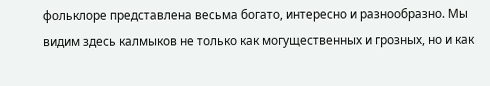фольклоре представлена весьма богато, интересно и разнообразно. Мы видим здесь калмыков не только как могущественных и грозных, но и как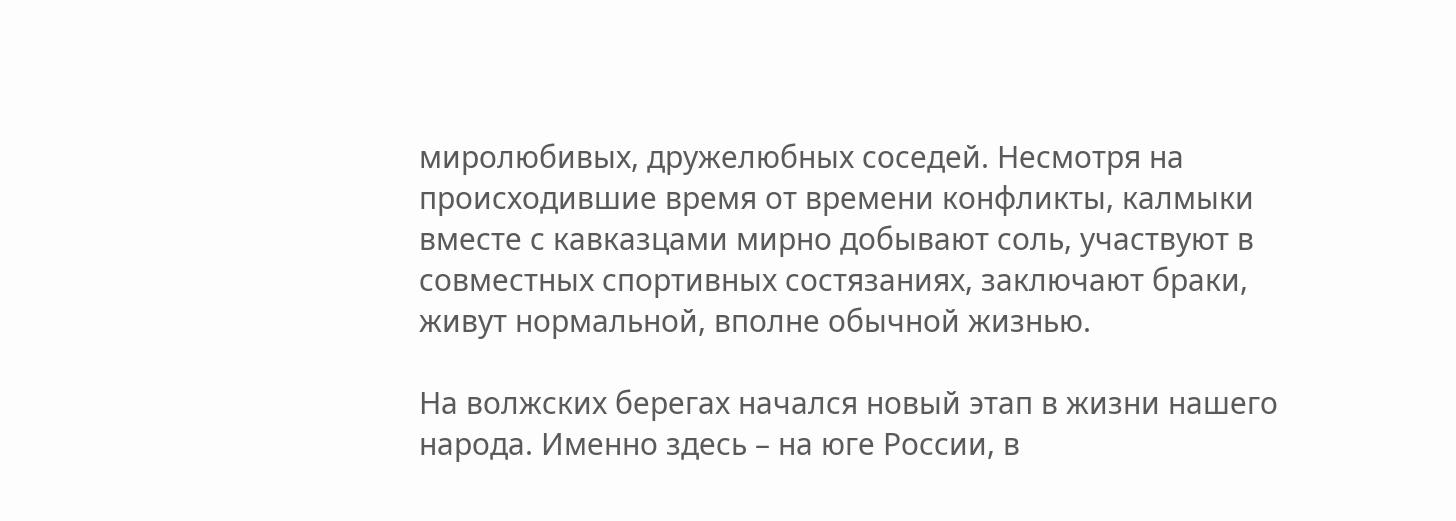миролюбивых, дружелюбных соседей. Несмотря на происходившие время от времени конфликты, калмыки вместе с кавказцами мирно добывают соль, участвуют в совместных спортивных состязаниях, заключают браки, живут нормальной, вполне обычной жизнью.

На волжских берегах начался новый этап в жизни нашего народа. Именно здесь – на юге России, в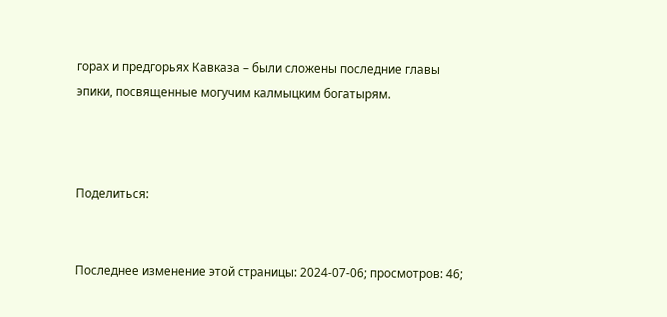горах и предгорьях Кавказа – были сложены последние главы эпики, посвященные могучим калмыцким богатырям.



Поделиться:


Последнее изменение этой страницы: 2024-07-06; просмотров: 46;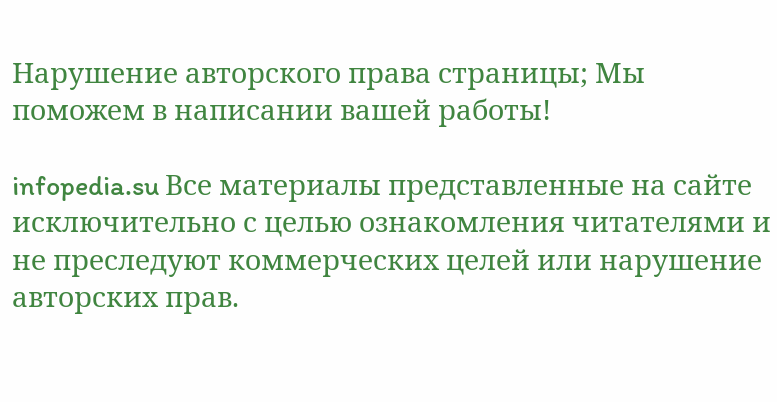Нарушение авторского права страницы; Мы поможем в написании вашей работы!

infopedia.su Все материалы представленные на сайте исключительно с целью ознакомления читателями и не преследуют коммерческих целей или нарушение авторских прав.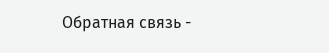Обратная связь -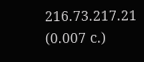216.73.217.21 (0.007 с.)